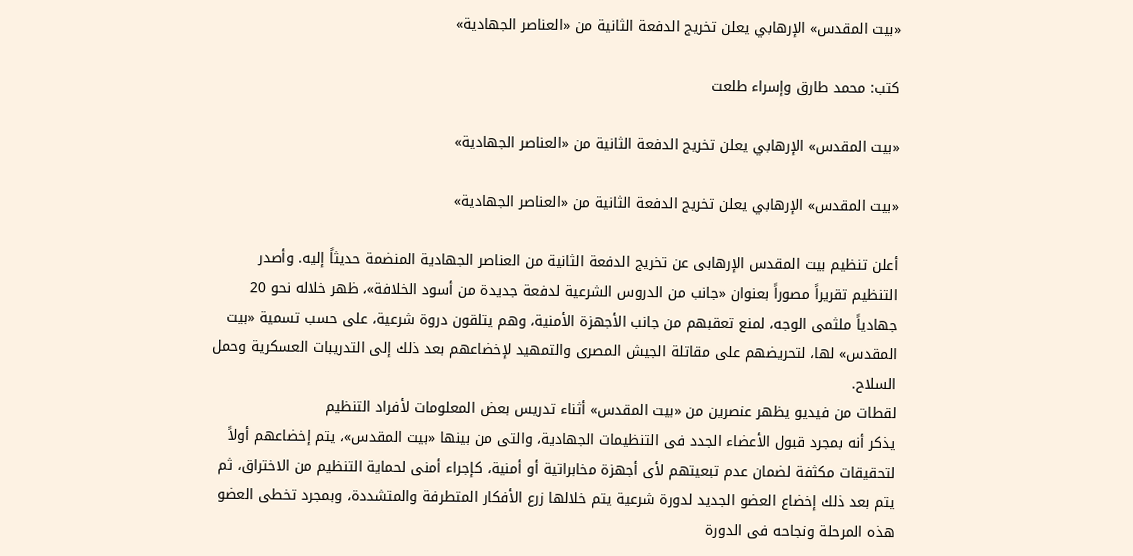«بيت المقدس» الإرهابي يعلن تخريج الدفعة الثانية من «العناصر الجهادية»

كتب: محمد طارق وإسراء طلعت

«بيت المقدس» الإرهابي يعلن تخريج الدفعة الثانية من «العناصر الجهادية»

«بيت المقدس» الإرهابي يعلن تخريج الدفعة الثانية من «العناصر الجهادية»

أعلن تنظيم بيت المقدس الإرهابى عن تخريج الدفعة الثانية من العناصر الجهادية المنضمة حديثاً إليه. وأصدر التنظيم تقريراً مصوراً بعنوان «جانب من الدروس الشرعية لدفعة جديدة من أسود الخلافة»، ظهر خلاله نحو 20 جهادياً ملثمى الوجه، لمنع تعقبهم من جانب الأجهزة الأمنية، وهم يتلقون دروة شرعية، على حسب تسمية «بيت المقدس» لها، لتحريضهم على مقاتلة الجيش المصرى والتمهيد لإخضاعهم بعد ذلك إلى التدريبات العسكرية وحمل السلاح.
لقطات من فيديو يظهر عنصرين من «بيت المقدس» أثناء تدريس بعض المعلومات لأفراد التنظيم
يذكر أنه بمجرد قبول الأعضاء الجدد فى التنظيمات الجهادية، والتى من بينها «بيت المقدس»، يتم إخضاعهم أولاً لتحقيقات مكثفة لضمان عدم تبعيتهم لأى أجهزة مخابراتية أو أمنية، كإجراء أمنى لحماية التنظيم من الاختراق، ثم يتم بعد ذلك إخضاع العضو الجديد لدورة شرعية يتم خلالها زرع الأفكار المتطرفة والمتشددة، وبمجرد تخطى العضو هذه المرحلة ونجاحه فى الدورة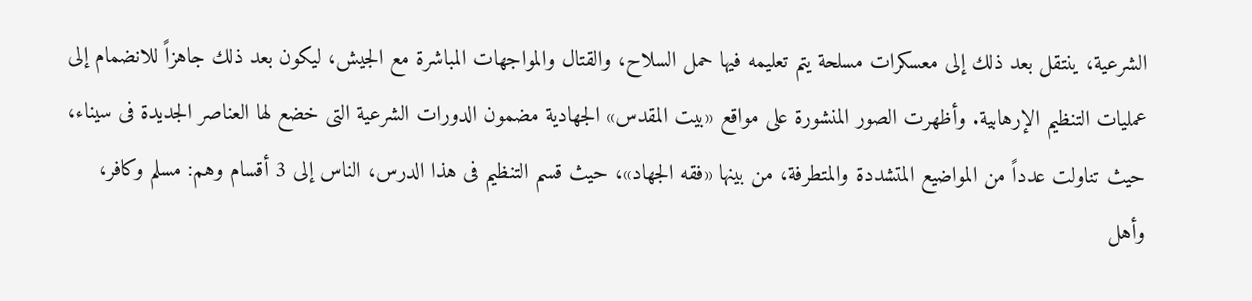الشرعية، ينتقل بعد ذلك إلى معسكرات مسلحة يتم تعليمه فيها حمل السلاح، والقتال والمواجهات المباشرة مع الجيش، ليكون بعد ذلك جاهزاً للانضمام إلى عمليات التنظيم الإرهابية. وأظهرت الصور المنشورة على مواقع «بيت المقدس» الجهادية مضمون الدورات الشرعية التى خضع لها العناصر الجديدة فى سيناء، حيث تناولت عدداً من المواضيع المتشددة والمتطرفة، من بينها «فقه الجهاد»، حيث قسم التنظيم فى هذا الدرس، الناس إلى 3 أقسام وهم: مسلم وكافر، وأهل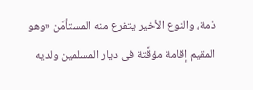ذمة، والنوع الأخير يتفرع منه المستأمَن «وهو المقيم إقامة مؤقَّتة فى ديار المسلمين ولديه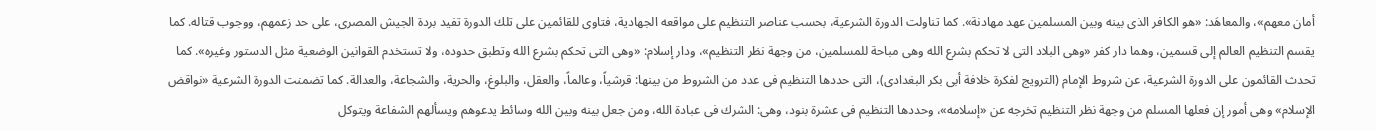أمان معهم»، والمعاهَد: «هو الكافر الذى بينه وبين المسلمين عهد مهادنة». كما تناولت الدورة الشرعية، بحسب عناصر التنظيم على مواقعه الجهادية، فتاوى للقائمين على تلك الدورة تفيد بردة الجيش المصرى، على حد زعمهم، ووجوب قتاله. كما يقسم التنظيم العالم إلى قسمين، وهما دار كفر «وهى البلاد التى لا تحكم بشرع الله وهى مباحة للمسلمين، من وجهة نظر التنظيم»، ودار إسلام: «وهى التى تحكم بشرع الله وتطبق حدوده، ولا تستخدم القوانين الوضعية مثل الدستور وغيره». كما تحدث القائمون على الدورة الشرعية، عن شروط الإمام (الترويج لفكرة خلافة أبى بكر البغدادى)، التى حددها التنظيم فى عدد من الشروط من بينها: قرشياً، وعالماً، والعقل، والبلوغ، والحرية، والشجاعة، والعدالة. كما تضمنت الدورة الشرعية «نواقض الإسلام» وهى أمور إن فعلها المسلم من وجهة نظر التنظيم تخرجه عن «إسلامه»، وحددها التنظيم فى عشرة بنود، وهى: الشرك فى عبادة الله، ومن جعل بينه وبين الله وسائط يدعوهم ويسألهم الشفاعة ويتوكل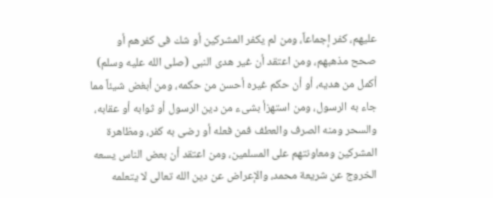عليهم، كفر إجماعاً، ومن لم يكفر المشركين أو شك فى كفرهم أو صحح مذهبهم، ومن اعتقد أن غير هدى النبى (صلى الله عليه وسلم) أكمل من هديه، أو أن حكم غيره أحسن من حكمه، ومن أبغض شيئاً مما جاء به الرسول، ومن استهزأ بشىء من دين الرسول أو ثوابه أو عقابه، والسحر ومنه الصرف والعطف فمن فعله أو رضى به كفر، ومظاهرة المشركين ومعاونتهم على المسلمين، ومن اعتقد أن بعض الناس يسعه الخروج عن شريعة محمد، والإعراض عن دين الله تعالى لا يتعلمه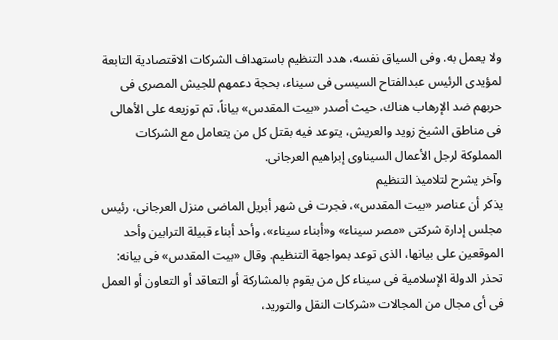ولا يعمل به. وفى السياق نفسه، هدد التنظيم باستهداف الشركات الاقتصادية التابعة لمؤيدى الرئيس عبدالفتاح السيسى فى سيناء، بحجة دعمهم للجيش المصرى فى حربهم ضد الإرهاب هناك، حيث أصدر «بيت المقدس» بياناً، تم توزيعه على الأهالى فى مناطق الشيخ زويد والعريش، يتوعد فيه بقتل كل من يتعامل مع الشركات المملوكة لرجل الأعمال السيناوى إبراهيم العرجانى.
وآخر يشرح لتلاميذ التنظيم
يذكر أن عناصر «بيت المقدس»، فجرت فى شهر أبريل الماضى منزل العرجانى، رئيس مجلس إدارة شركتى «مصر سيناء» و«أبناء سيناء»، وأحد أبناء قبيلة الترابين وأحد الموقعين على بيانها، الذى توعد بمواجهة التنظيم. وقال «بيت المقدس» فى بيانه: تحذر الدولة الإسلامية فى سيناء كل من يقوم بالمشاركة أو التعاقد أو التعاون أو العمل فى أى مجال من المجالات «شركات النقل والتوريد،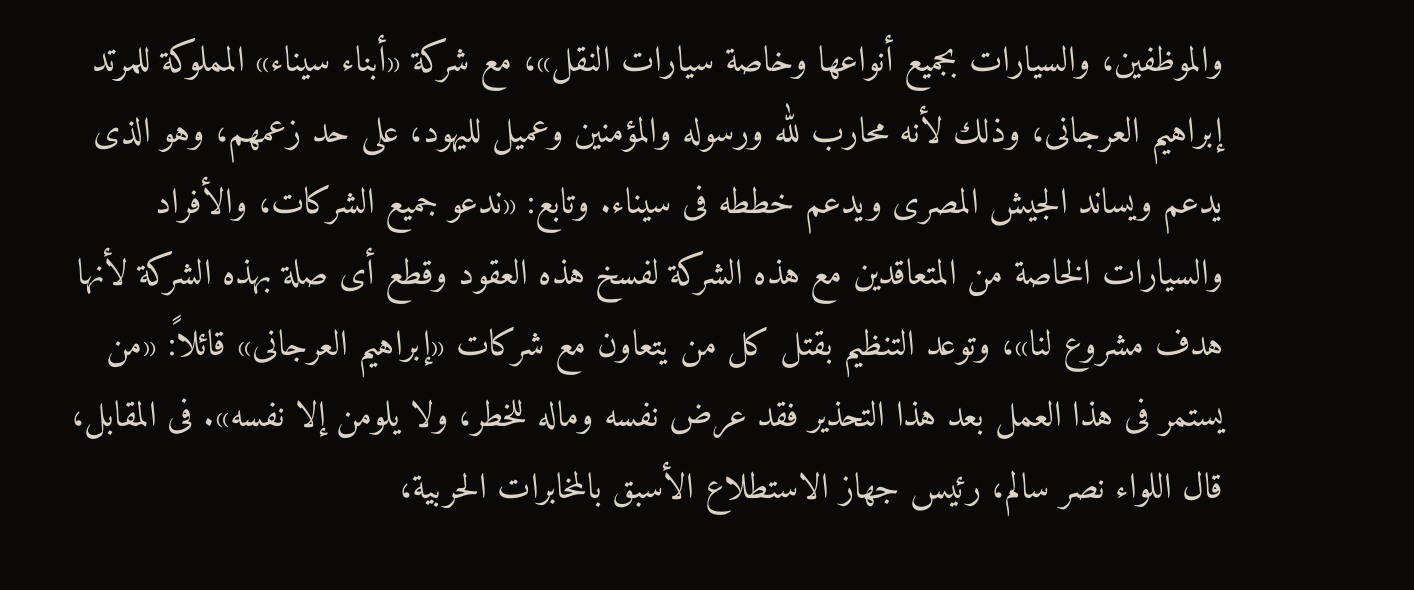والموظفين، والسيارات بجميع أنواعها وخاصة سيارات النقل»، مع شركة «أبناء سيناء» المملوكة للمرتد إبراهيم العرجانى، وذلك لأنه محارب لله ورسوله والمؤمنين وعميل لليهود، على حد زعمهم، وهو الذى يدعم ويساند الجيش المصرى ويدعم خططه فى سيناء. وتابع: «ندعو جميع الشركات، والأفراد والسيارات الخاصة من المتعاقدين مع هذه الشركة لفسخ هذه العقود وقطع أى صلة بهذه الشركة لأنها هدف مشروع لنا»، وتوعد التنظيم بقتل كل من يتعاون مع شركات «إبراهيم العرجانى» قائلاً: «من يستمر فى هذا العمل بعد هذا التحذير فقد عرض نفسه وماله للخطر، ولا يلومن إلا نفسه». فى المقابل، قال اللواء نصر سالم، رئيس جهاز الاستطلاع الأسبق بالمخابرات الحربية،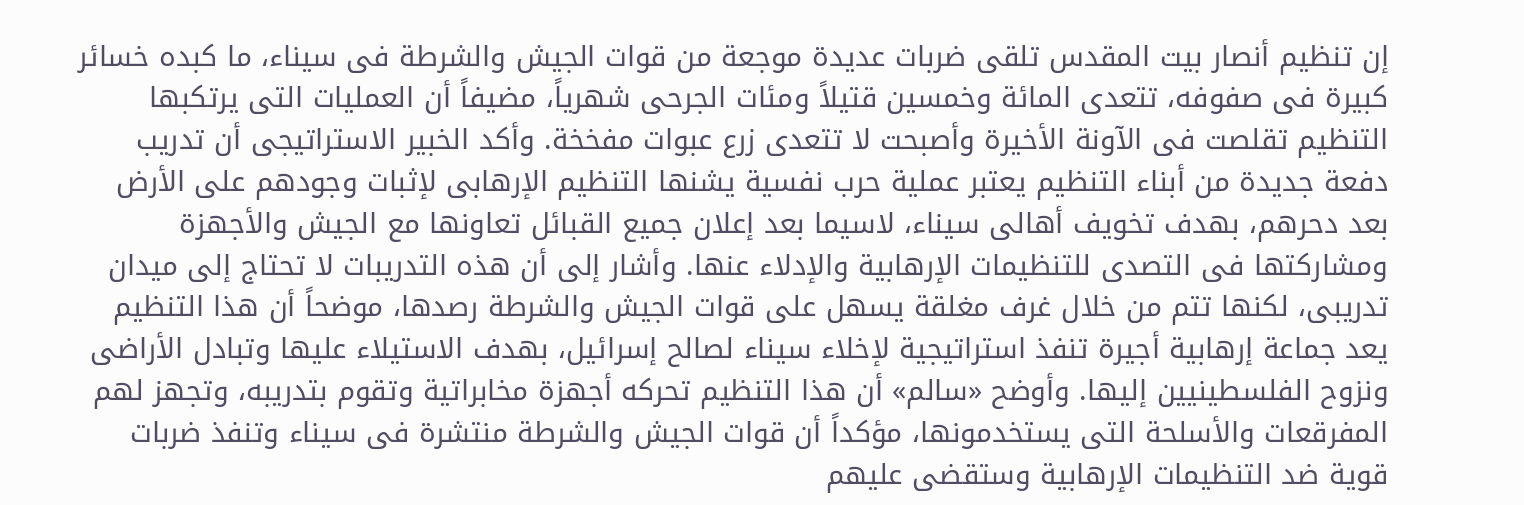إن تنظيم أنصار بيت المقدس تلقى ضربات عديدة موجعة من قوات الجيش والشرطة فى سيناء، ما كبده خسائر كبيرة فى صفوفه، تتعدى المائة وخمسين قتيلاً ومئات الجرحى شهرياً، مضيفاً أن العمليات التى يرتكبها التنظيم تقلصت فى الآونة الأخيرة وأصبحت لا تتعدى زرع عبوات مفخخة. وأكد الخبير الاستراتيجى أن تدريب دفعة جديدة من أبناء التنظيم يعتبر عملية حرب نفسية يشنها التنظيم الإرهابى لإثبات وجودهم على الأرض بعد دحرهم، بهدف تخويف أهالى سيناء، لاسيما بعد إعلان جميع القبائل تعاونها مع الجيش والأجهزة ومشاركتها فى التصدى للتنظيمات الإرهابية والإدلاء عنها. وأشار إلى أن هذه التدريبات لا تحتاج إلى ميدان تدريبى، لكنها تتم من خلال غرف مغلقة يسهل على قوات الجيش والشرطة رصدها، موضحاً أن هذا التنظيم يعد جماعة إرهابية أجيرة تنفذ استراتيجية لإخلاء سيناء لصالح إسرائيل، بهدف الاستيلاء عليها وتبادل الأراضى ونزوح الفلسطينيين إليها. وأوضح «سالم» أن هذا التنظيم تحركه أجهزة مخابراتية وتقوم بتدريبه، وتجهز لهم المفرقعات والأسلحة التى يستخدمونها، مؤكداً أن قوات الجيش والشرطة منتشرة فى سيناء وتنفذ ضربات قوية ضد التنظيمات الإرهابية وستقضى عليهم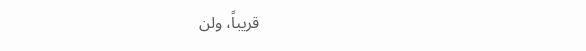قريباً، ولن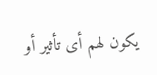يكون لهم أى تأثير أو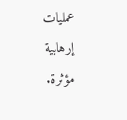عمليات إرهابية مؤثرة.